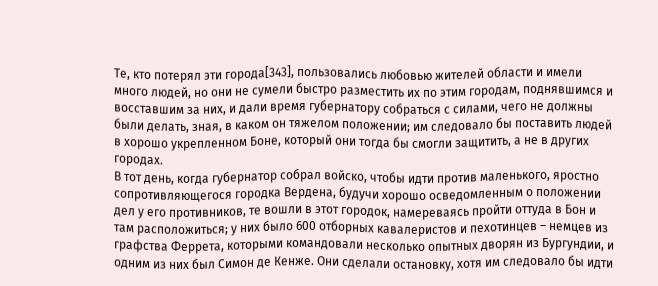Те, кто потерял эти города[343], пользовались любовью жителей области и имели много людей, но они не сумели быстро разместить их по этим городам, поднявшимся и восставшим за них, и дали время губернатору собраться с силами, чего не должны были делать, зная, в каком он тяжелом положении; им следовало бы поставить людей в хорошо укрепленном Боне, который они тогда бы смогли защитить, а не в других городах.
В тот день, когда губернатор собрал войско, чтобы идти против маленького, яростно сопротивляющегося городка Вердена, будучи хорошо осведомленным о положении дел у его противников, те вошли в этот городок, намереваясь пройти оттуда в Бон и там расположиться; у них было 600 отборных кавалеристов и пехотинцев – немцев из графства Феррета, которыми командовали несколько опытных дворян из Бургундии, и одним из них был Симон де Кенже. Они сделали остановку, хотя им следовало бы идти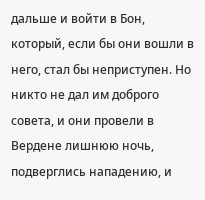дальше и войти в Бон, который, если бы они вошли в него, стал бы неприступен. Но никто не дал им доброго совета, и они провели в Вердене лишнюю ночь, подверглись нападению, и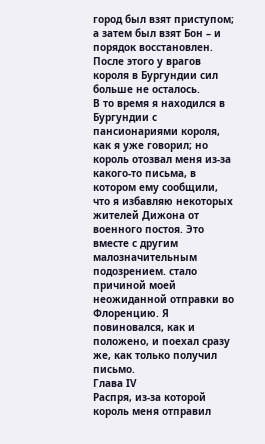город был взят приступом; а затем был взят Бон – и порядок восстановлен. После этого у врагов короля в Бургундии сил больше не осталось.
В то время я находился в Бургундии с пансионариями короля, как я уже говорил; но король отозвал меня из-за какого-то письма, в котором ему сообщили, что я избавляю некоторых жителей Дижона от военного постоя. Это вместе с другим малозначительным подозрением. стало причиной моей неожиданной отправки во Флоренцию. Я повиновался, как и положено, и поехал сразу же, как только получил письмо.
Глава IV
Распря, из-за которой король меня отправил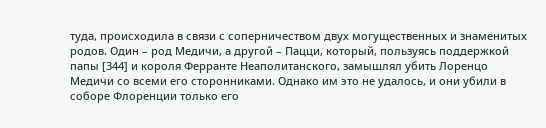туда, происходила в связи с соперничеством двух могущественных и знаменитых родов. Один – род Медичи, а другой – Пацци, который, пользуясь поддержкой папы [344] и короля Ферранте Неаполитанского, замышлял убить Лоренцо Медичи со всеми его сторонниками. Однако им это не удалось, и они убили в соборе Флоренции только его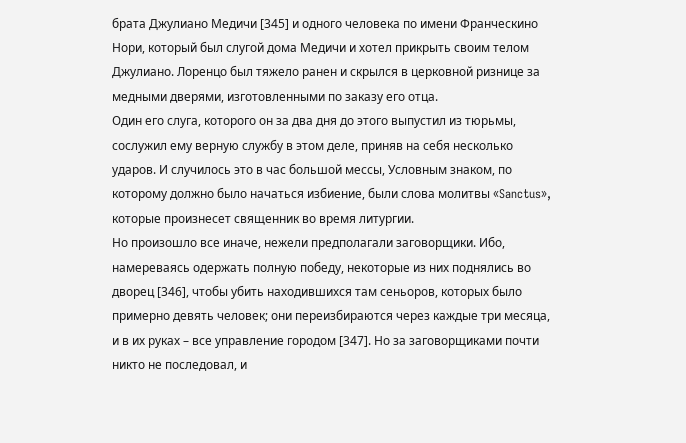брата Джулиано Медичи [345] и одного человека по имени Франческино Нори, который был слугой дома Медичи и хотел прикрыть своим телом Джулиано. Лоренцо был тяжело ранен и скрылся в церковной ризнице за медными дверями, изготовленными по заказу его отца.
Один его слуга, которого он за два дня до этого выпустил из тюрьмы, сослужил ему верную службу в этом деле, приняв на себя несколько ударов. И случилось это в час большой мессы, Условным знаком, по которому должно было начаться избиение, были слова молитвы «Sanctus», которые произнесет священник во время литургии.
Но произошло все иначе, нежели предполагали заговорщики. Ибо, намереваясь одержать полную победу, некоторые из них поднялись во дворец [346], чтобы убить находившихся там сеньоров, которых было примерно девять человек; они переизбираются через каждые три месяца, и в их руках – все управление городом [347]. Но за заговорщиками почти никто не последовал, и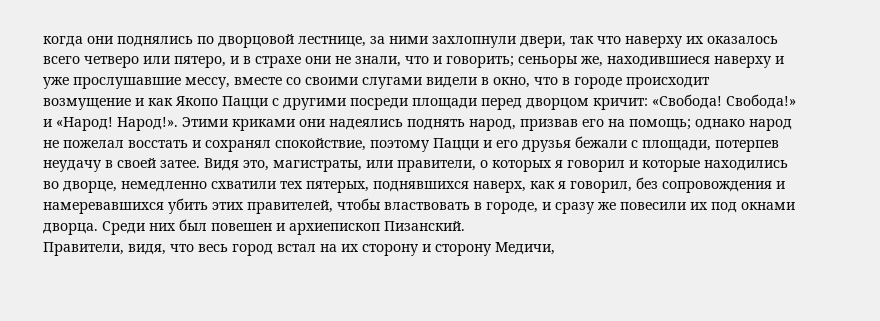когда они поднялись по дворцовой лестнице, за ними захлопнули двери, так что наверху их оказалось всего четверо или пятеро, и в страхе они не знали, что и говорить; сеньоры же, находившиеся наверху и уже прослушавшие мессу, вместе со своими слугами видели в окно, что в городе происходит возмущение и как Якопо Пацци с другими посреди площади перед дворцом кричит: «Свобода! Свобода!» и «Народ! Народ!». Этими криками они надеялись поднять народ, призвав его на помощь; однако народ не пожелал восстать и сохранял спокойствие, поэтому Пацци и его друзья бежали с площади, потерпев неудачу в своей затее. Видя это, магистраты, или правители, о которых я говорил и которые находились во дворце, немедленно схватили тех пятерых, поднявшихся наверх, как я говорил, без сопровождения и намеревавшихся убить этих правителей, чтобы властвовать в городе, и сразу же повесили их под окнами дворца. Среди них был повешен и архиепископ Пизанский.
Правители, видя, что весь город встал на их сторону и сторону Медичи,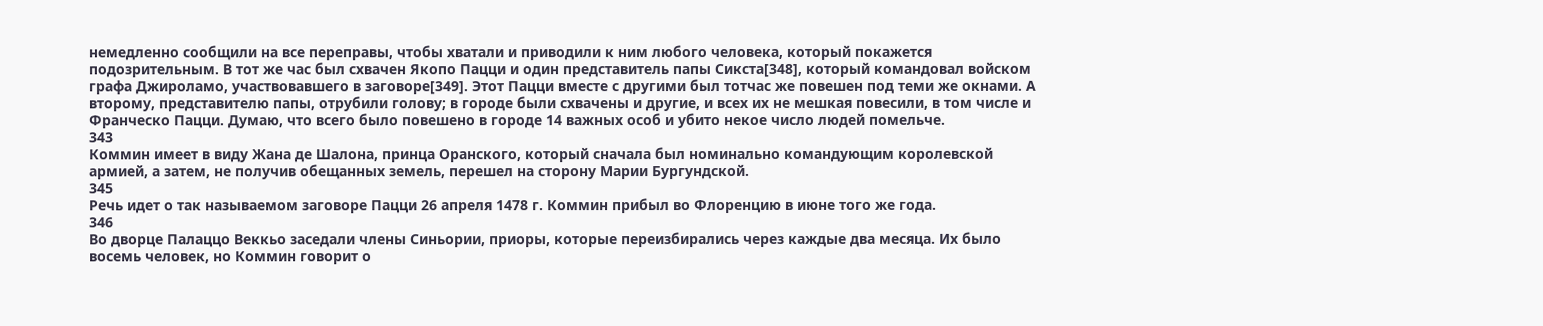немедленно сообщили на все переправы, чтобы хватали и приводили к ним любого человека, который покажется подозрительным. В тот же час был схвачен Якопо Пацци и один представитель папы Сикста[348], который командовал войском графа Джироламо, участвовавшего в заговоре[349]. Этот Пацци вместе с другими был тотчас же повешен под теми же окнами. А второму, представителю папы, отрубили голову; в городе были схвачены и другие, и всех их не мешкая повесили, в том числе и Франческо Пацци. Думаю, что всего было повешено в городе 14 важных особ и убито некое число людей помельче.
343
Коммин имеет в виду Жана де Шалона, принца Оранского, который сначала был номинально командующим королевской армией, а затем, не получив обещанных земель, перешел на сторону Марии Бургундской.
345
Речь идет о так называемом заговоре Пацци 26 апреля 1478 г. Коммин прибыл во Флоренцию в июне того же года.
346
Во дворце Палаццо Веккьо заседали члены Синьории, приоры, которые переизбирались через каждые два месяца. Их было восемь человек, но Коммин говорит о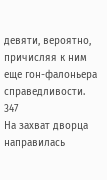девяти, вероятно, причисляя к ним еще гон-фалоньера справедливости.
347
На захват дворца направилась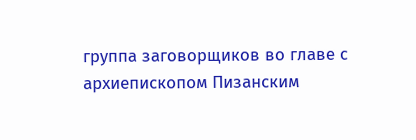группа заговорщиков во главе с архиепископом Пизанским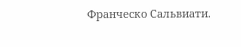Франческо Сальвиати.